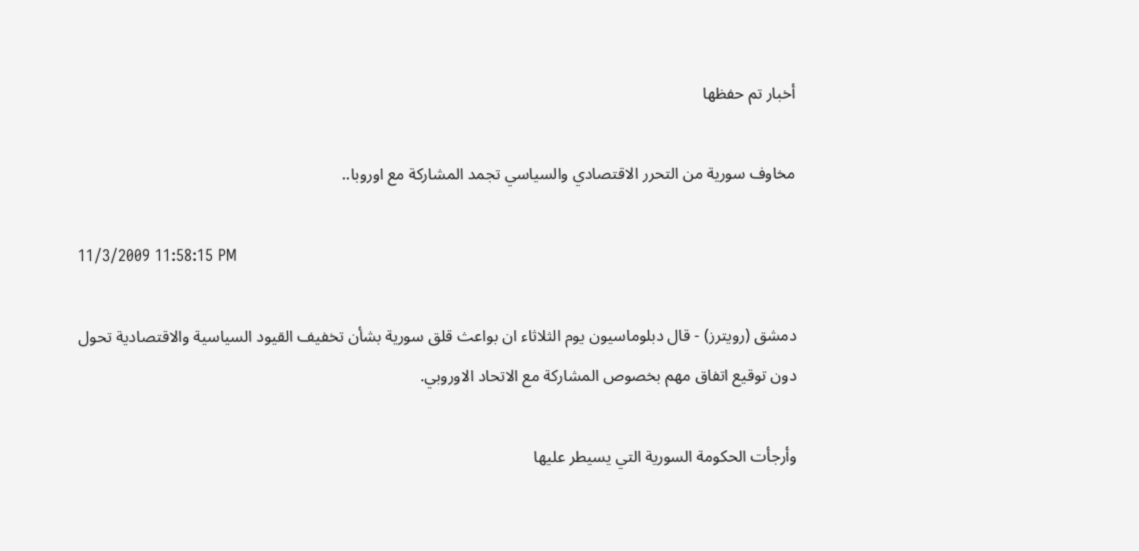أخبار تم حفظها

مخاوف سورية من التحرر الاقتصادي والسياسي تجمد المشاركة مع اوروبا..

11/3/2009 11:58:15 PM

دمشق (رويترز) - قال دبلوماسيون يوم الثلاثاء ان بواعث قلق سورية بشأن تخفيف القيود السياسية والاقتصادية تحول دون توقيع اتفاق مهم بخصوص المشاركة مع الاتحاد الاوروبي.

وأرجأت الحكومة السورية التي يسيطر عليها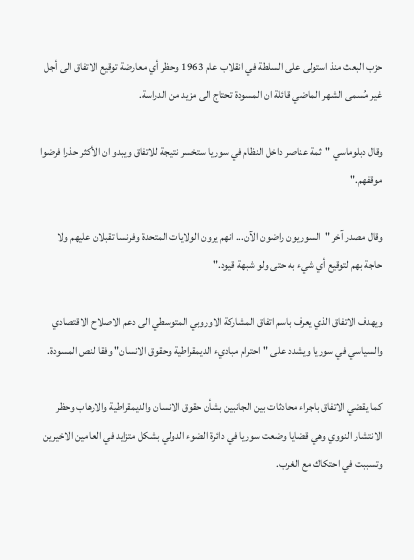حزب البعث منذ استولى على السلطة في انقلاب عام 1963 وحظر أي معارضة توقيع الاتفاق الى أجل غير مُسمى الشهر الماضي قائلة ان المسودة تحتاج الى مزيد من الدراسة.

وقال دبلوماسي "ثمة عناصر داخل النظام في سوريا ستخسر نتيجة للاتفاق ويبدو ان الأكثر حذرا فرضوا موقفهم."

وقال مصدر آخر "السوريون راضون الآن... انهم يرون الولايات المتحدة وفرنسا تقبلان عليهم ولا حاجة بهم لتوقيع أي شيء به حتى ولو شبهة قيود."

ويهدف الاتفاق الذي يعرف باسم اتفاق المشاركة الاوروبي المتوسطي الى دعم الاصلاح الاقتصادي والسياسي في سوريا ويشدد على "احترام مباديء الديمقراطية وحقوق الانسان" وفقا لنص المسودة.

كما يقضي الاتفاق باجراء محادثات بين الجانبين بشأن حقوق الانسان والديمقراطية والارهاب وحظر الانتشار النووي وهي قضايا وضعت سوريا في دائرة الضوء الدولي بشكل متزايد في العامين الاخيرين وتسببت في احتكاك مع الغرب.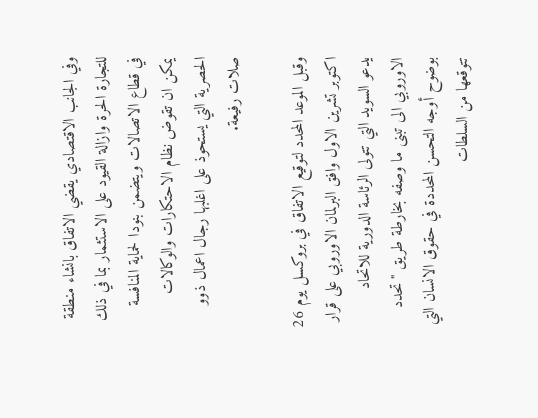وفي الجانب الاقتصادي يقضي الاتفاق بانشاء منطقة للتجارة الحرة وازالة القيود على الاستثمار بما في ذلك في قطاع الاتصالات ويتضمن بنودا لحماية المنافسة يمكن ان تقوض نظام الاحتكارات والوكالات الحصرية التي يستحوذ على اغلبها رجال اعمال ذوو صلات رفيعة.

وقبل الموعد المحدد لتوقيع الاتفاق في بروكسل يوم 26 اكتوبر تشرين الاول وافق البرلمان الاوروبي على قرار يدعو السويد التي تتولى الرئاسة الدورية للاتحاد الاوروبي الى تبنى ما وصفه بخارطة طريق "تحدد بوضوح أوجه التحسن المحددة في حقوق الانسان التي تتوقعها من السلطات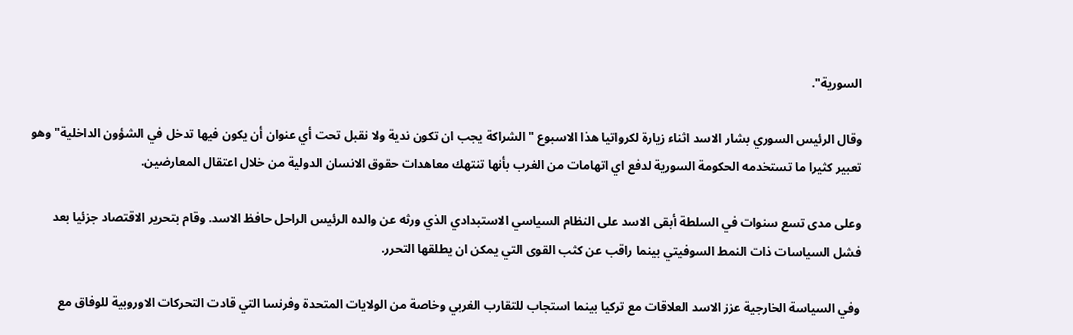السورية".

وقال الرئيس السوري بشار الاسد اثناء زيارة لكرواتيا هذا الاسبوع " الشراكة يجب ان تكون ندية ولا نقبل تحت أي عنوان أن يكون فيها تدخل في الشؤون الداخلية" وهو تعبير كثيرا ما تستخدمه الحكومة السورية لدفع اي اتهامات من الغرب بأنها تنتهك معاهدات حقوق الانسان الدولية من خلال اعتقال المعارضين.

وعلى مدى تسع سنوات في السلطة أبقى الاسد على النظام السياسي الاستبدادي الذي ورثه عن والده الرئيس الراحل حافظ الاسد. وقام بتحرير الاقتصاد جزئيا بعد فشل السياسات ذات النمط السوفيتي بينما راقب عن كثب القوى التي يمكن ان يطلقها التحرر.

وفي السياسة الخارجية عزز الاسد العلاقات مع تركيا بينما استجاب للتقارب الغربي وخاصة من الولايات المتحدة وفرنسا التي قادت التحركات الاوروبية للوفاق مع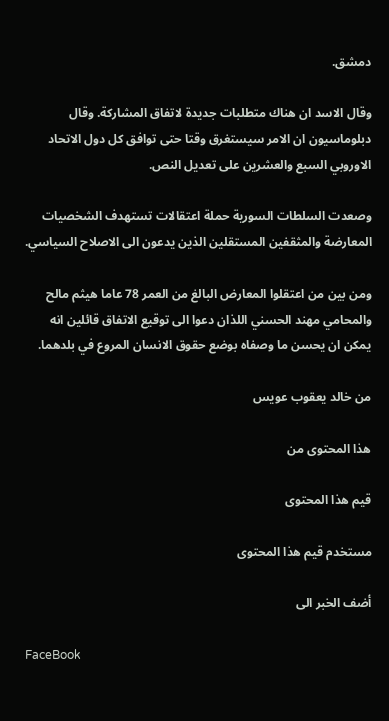دمشق.

وقال الاسد ان هناك متطلبات جديدة لاتفاق المشاركة. وقال دبلوماسيون ان الامر سيستغرق وقتا حتى توافق كل دول الاتحاد الاوروبي السبع والعشرين على تعديل النص.

وصعدت السلطات السورية حملة اعتقالات تستهدف الشخصيات المعارضة والمثقفين المستقلين الذين يدعون الى الاصلاح السياسي.

ومن بين من اعتقلوا المعارض البالغ من العمر 78 عاما هيثم مالح والمحامي مهند الحسني اللذان دعوا الى توقيع الاتفاق قائلين انه يمكن ان يحسن ما وصفاه بوضع حقوق الانسان المروع في بلدهما.

من خالد يعقوب عويس

هذا المحتوى من

قيم هذا المحتوى

مستخدم قيم هذا المحتوى

أضف الخبر الى

FaceBook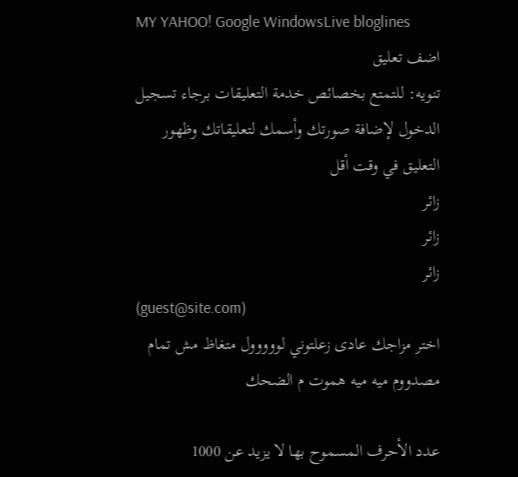MY YAHOO! Google WindowsLive bloglines
اضف تعليق
تنويه: للتمتع بخصائص خدمة التعليقات برجاء تسجيل الدخول لإضافة صورتك وأسمك لتعليقاتك وظهور التعليق في وقت أقل
زائر
زائر
زائر
(guest@site.com)
اختر مزاجك عادى زعلتوني لووووول متغاظ مش تمام مصدووم ميه ميه هموت م الضحك

عدد الأحرف المسموح بها لا يزيد عن 1000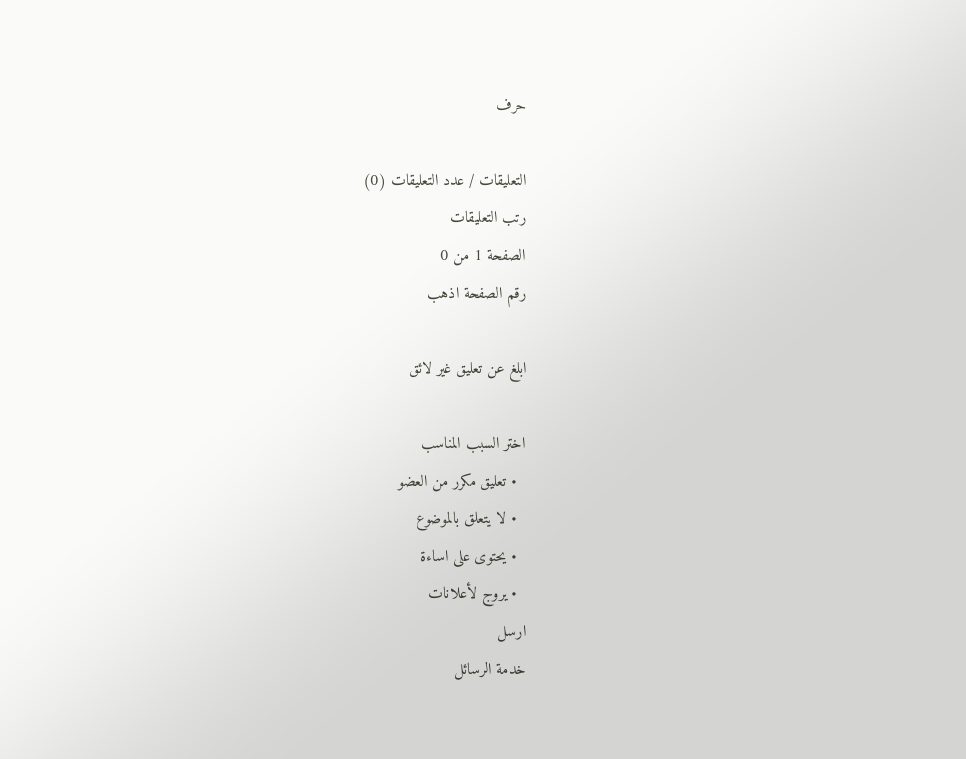حرف

التعليقات / عدد التعليقات (0)
رتب التعليقات
الصفحة 1 من 0
رقم الصفحة اذهب

ابلغ عن تعليق غير لائق

اختر السبب المناسب
  • تعليق مكرر من العضو
  • لا يتعلق بالموضوع
  • يحتوى على اساءة
  • يروج لأعلانات
ارسل
خدمة الرسائل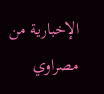الإخبارية من مصراوي